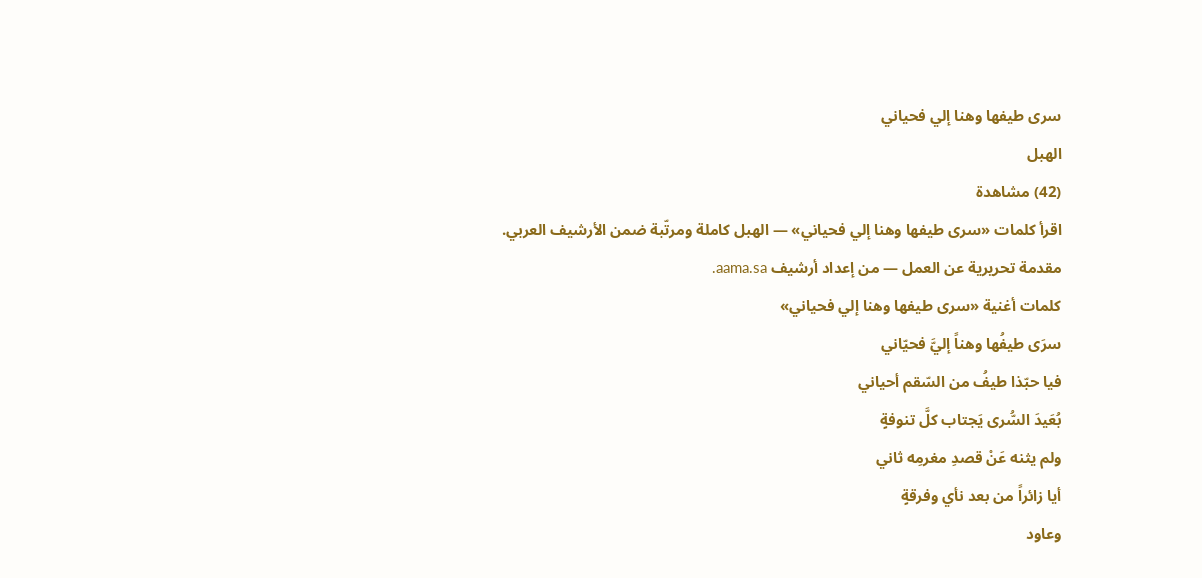سرى طيفها وهنا إلي فحياني
الهبل
(42) مشاهدة
اقرأ كلمات «سرى طيفها وهنا إلي فحياني» — الهبل كاملة ومرتّبة ضمن الأرشيف العربي.
مقدمة تحريرية عن العمل — من إعداد أرشيف aama.sa.
كلمات أغنية «سرى طيفها وهنا إلي فحياني»
سرَى طيفُها وهناً إليَّ فحيّاني
فيا حبّذا طيفُ من السّقم أحياني
بُعَيدَ السُّرى يَجتاب كلَّ تنوفةٍ
ولم يثنه عَنْ قصدِ مغرمِه ثاني
أيا زائراً من بعد نأي وفرقةٍ
وعاود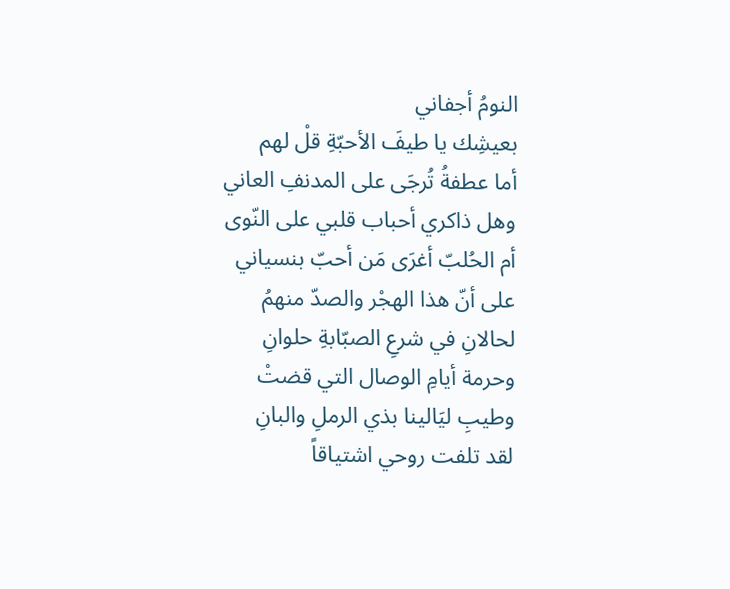النومُ أجفاني
بعيشِك يا طيفَ الأحبّةِ قلْ لهم
أما عطفةُ تُرجَى على المدنفِ العاني
وهل ذاكري أحباب قلبي على النّوى
أم الحُلبّ أغرَى مَن أحبّ بنسياني
على أنّ هذا الهجْر والصدّ منهمُ
لحالانِ في شرعِ الصبّابةِ حلوانِ
وحرمة أيامِ الوصال التي قضتْ
وطيبِ ليَالينا بذي الرملِ والبانِ
لقد تلفت روحي اشتياقاً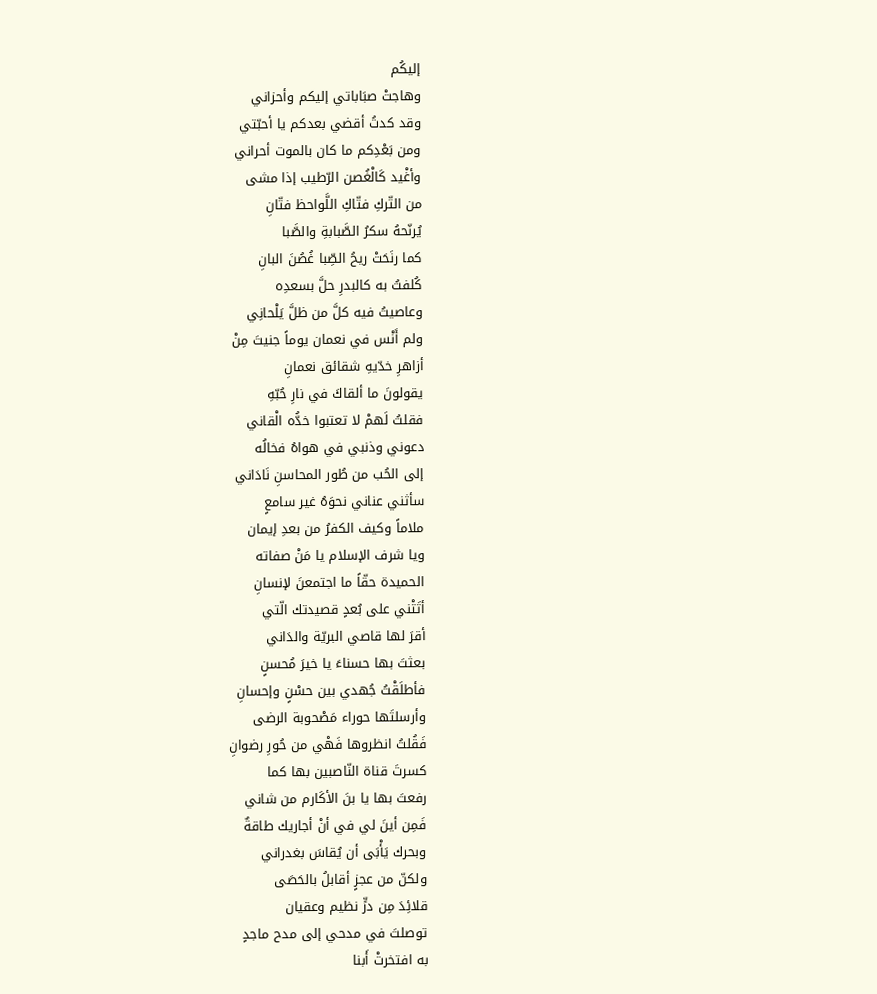إليكُم
وهاجتْ صبَاباتي إليكم وأحزاني
وقد كدتُ أقضي بعدكم يا أحبّتي
ومن بَعْدِكم ما كان بالموت أحراني
وأغْيد كَالْغُصن الرّطيب إذا مشى
من التّركِ فتّاكِ اللَّواحظ فتّانِ
يُرنّحهُ سكرُ الصَّبابةِ والصَّبا
كما رنَحَتْ ريحُ الصِّبا غُصُنَ البانِ
كُلفتُ به كالبدرِ حلَّ بسعدِه
وعاصيتُ فيه كلَّ من ظلَّ يَلْحانِي
ولم أَنْس في نعمان يوماً جنيتَ مِنْ
أزاهرِ خدّيهِ شقائق نعمانِ
يقولونَ ما ألقاكَ في نارِ حُبّهِ
فقلتُ لَهمْ لا تعتبوا خدُّه الْقاني
دعوني وذنبي في هواهُ فخالُه
إلى الحُب من طُور المحاسنِ نَادَاني
سأثني عناني نحوَهُ غير سامعٍ
ملاماً وكيف الكفرُ من بعدِ إيمان
ويا شرف الإسلام يا مَنْ صفاته
الحميدة حقّاً ما اجتمعنَ لإنسانِ
أتَتْني على بُعدٍ قصيدتك الّتي
أقرَ لها قاصي البريّة والدَاني
بعثتَ بها حسناءَ يا خيرَ مُحسنٍ
فأطلَقْتُ جُهدي بين حسْنٍ وإحسانِ
وأرسلتَها حوراء مَصْحوبة الرضى
فَقُلتُ انظروها فَهْي من حُورِ رضوانِ
كسرتَ قناة النّاصبين بها كما
رفعتَ بها يا بنَ الأكَارم من شاني
فَمِن أينَ لي في أنْ أجاريك طاقةٌ
وبحرك يَأْبَى أن يُقاسَ بغدراني
ولكنّ من عجزٍ أقابلُ بالحَصَى
قلائِدَ مِن درٍّ نظيم وعقيان
توصلتَ في مدحي إلى مدح ماجدٍ
به افتخرتْ أَبنا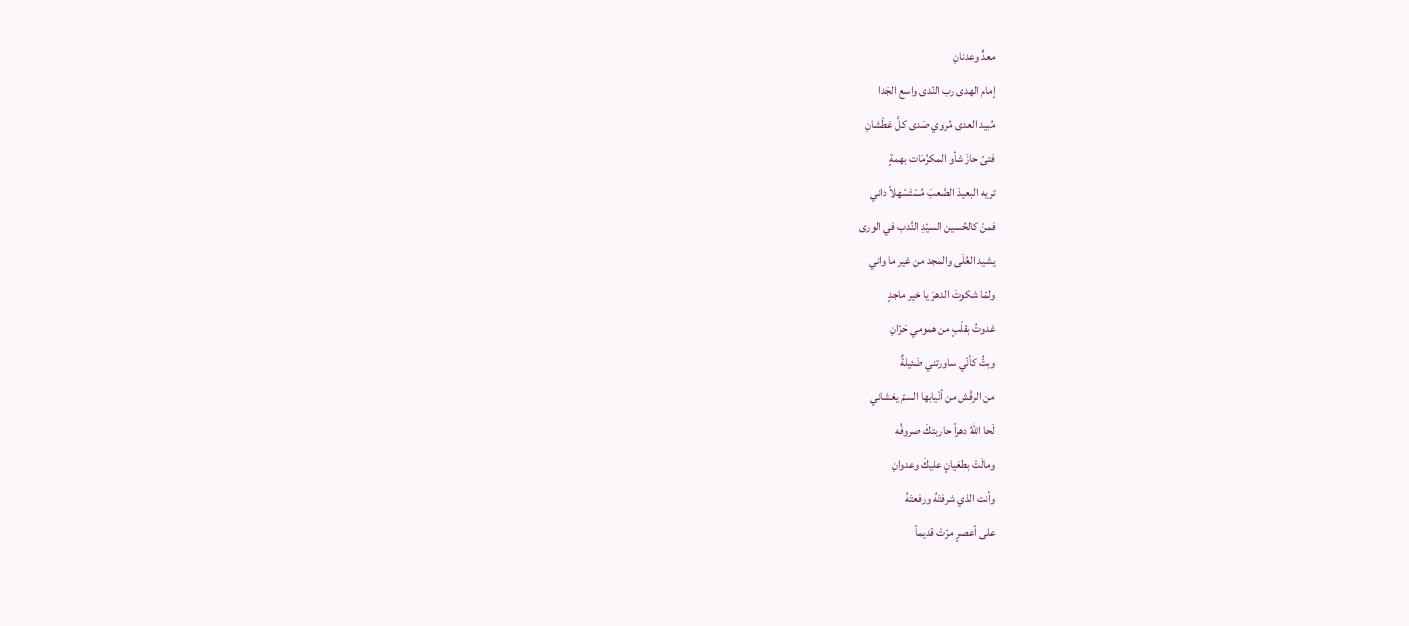معدٍّ وعدنانِ
إمام الهدى رب النّدى واسع الجَدا
مُبيد العدى مُروي صَدى كلَّ عَطْشانِ
فتىً حازَ شأو المكرُمَات بهمةٍ
تريه البعيدَ الصَّعبَ مُسْتَسْهلاً داني
فمنْ كالحُسين السيّدِ النَّدب في الورى
يشيد العُلَى والمجد من غير ما واني
ولمّا شكوتَ الدهرَ يا خير ماجدٍ
غدوتُ بقلْبٍ من همومي حَرّانِ
وبتُّ كأنّي ساورتني ضَئيلةٌ
من الرقْش من أنْيابها السمّ يغشاني
لَحا اللهُ دهراً حاربتكَ صروفُه
ومالَتْ بطغيانٍ عليكَ وعدوانِ
وأنت الذي شرفتَهُ ورفعتَهُ
على أعصرٍ مرّتْ قديماً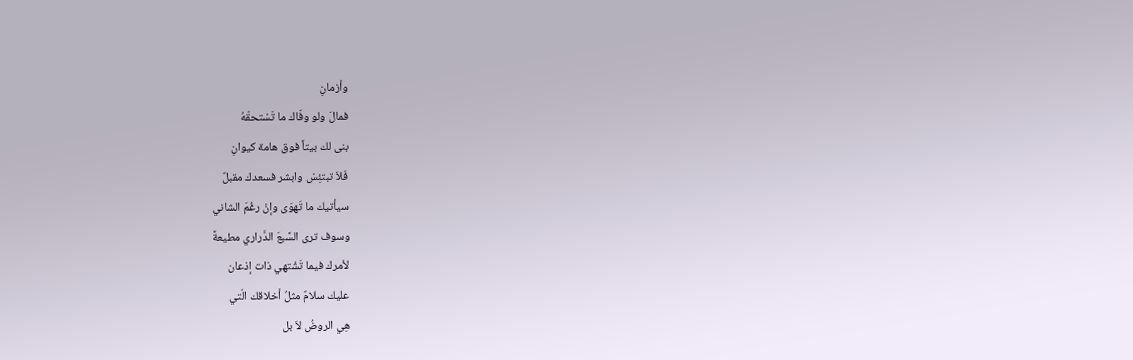وأزمانِ
فمالَ ولو وفّاك ما تَسْتحقّهُ
بنى لك بيتاً فوق هامة كيوانِ
فَلاَ تبتئِسْ وابشر فسعدك مقبلٌ
سيأتيك ما تَهوَى وإنْ رغُمَ الشاني
وسوف ترى السَّبعَ الدَّراري مطيعةً
لأمرك فيما تَشْتهي ذات إذعان
عليك سلامٌ مثلُ أخلاقك الّتي
هِي الروضُ لاَ بل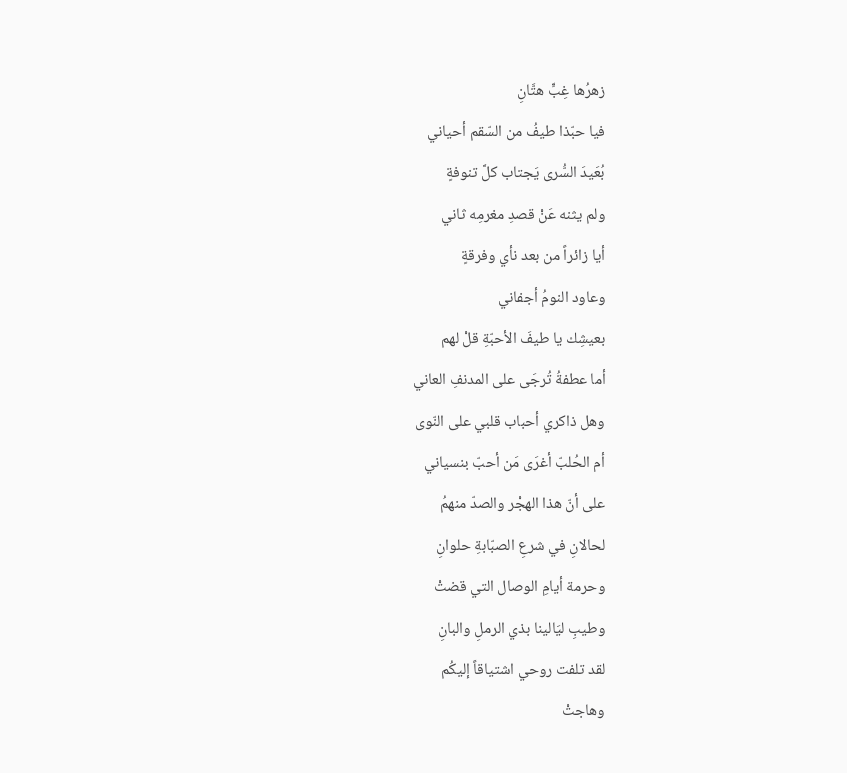زهرُها غِبٍّ هتَّانِ
فيا حبّذا طيفُ من السّقم أحياني
بُعَيدَ السُّرى يَجتاب كلَّ تنوفةٍ
ولم يثنه عَنْ قصدِ مغرمِه ثاني
أيا زائراً من بعد نأي وفرقةٍ
وعاود النومُ أجفاني
بعيشِك يا طيفَ الأحبّةِ قلْ لهم
أما عطفةُ تُرجَى على المدنفِ العاني
وهل ذاكري أحباب قلبي على النّوى
أم الحُلبّ أغرَى مَن أحبّ بنسياني
على أنّ هذا الهجْر والصدّ منهمُ
لحالانِ في شرعِ الصبّابةِ حلوانِ
وحرمة أيامِ الوصال التي قضتْ
وطيبِ ليَالينا بذي الرملِ والبانِ
لقد تلفت روحي اشتياقاً إليكُم
وهاجتْ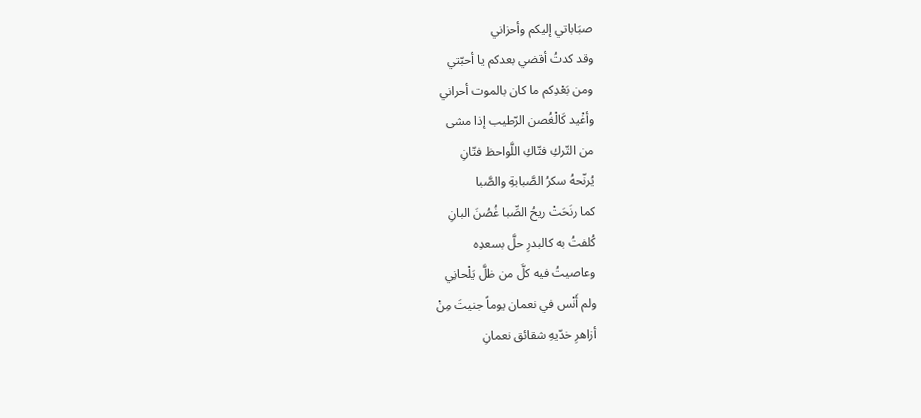صبَاباتي إليكم وأحزاني
وقد كدتُ أقضي بعدكم يا أحبّتي
ومن بَعْدِكم ما كان بالموت أحراني
وأغْيد كَالْغُصن الرّطيب إذا مشى
من التّركِ فتّاكِ اللَّواحظ فتّانِ
يُرنّحهُ سكرُ الصَّبابةِ والصَّبا
كما رنَحَتْ ريحُ الصِّبا غُصُنَ البانِ
كُلفتُ به كالبدرِ حلَّ بسعدِه
وعاصيتُ فيه كلَّ من ظلَّ يَلْحانِي
ولم أَنْس في نعمان يوماً جنيتَ مِنْ
أزاهرِ خدّيهِ شقائق نعمانِ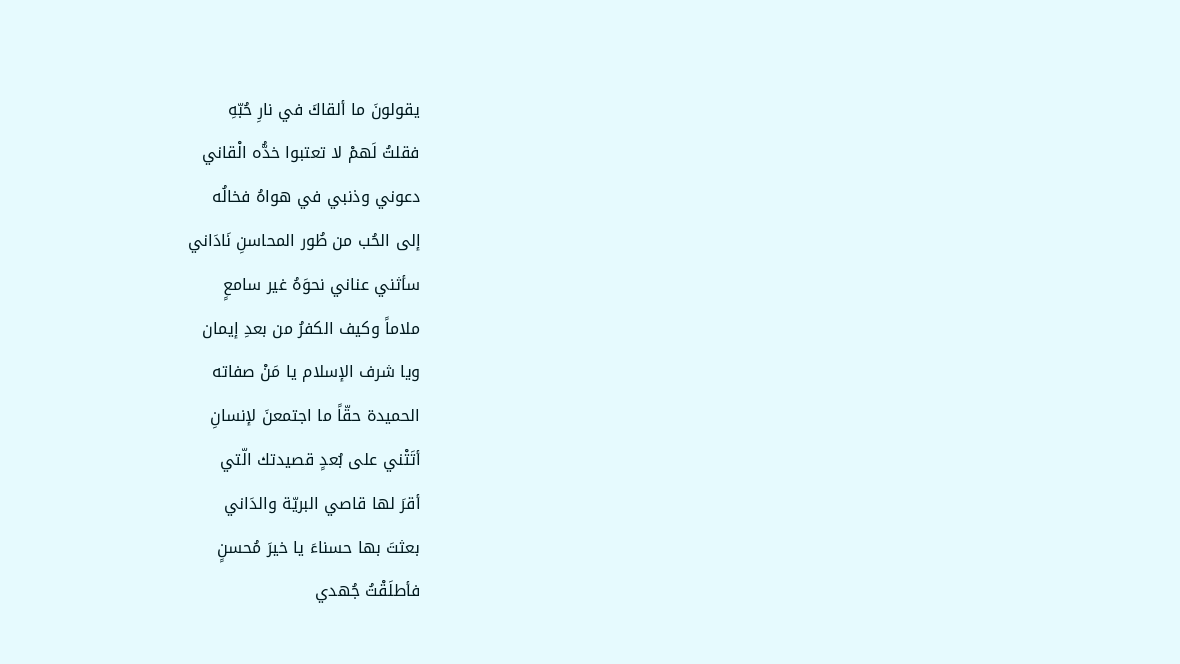يقولونَ ما ألقاكَ في نارِ حُبّهِ
فقلتُ لَهمْ لا تعتبوا خدُّه الْقاني
دعوني وذنبي في هواهُ فخالُه
إلى الحُب من طُور المحاسنِ نَادَاني
سأثني عناني نحوَهُ غير سامعٍ
ملاماً وكيف الكفرُ من بعدِ إيمان
ويا شرف الإسلام يا مَنْ صفاته
الحميدة حقّاً ما اجتمعنَ لإنسانِ
أتَتْني على بُعدٍ قصيدتك الّتي
أقرَ لها قاصي البريّة والدَاني
بعثتَ بها حسناءَ يا خيرَ مُحسنٍ
فأطلَقْتُ جُهدي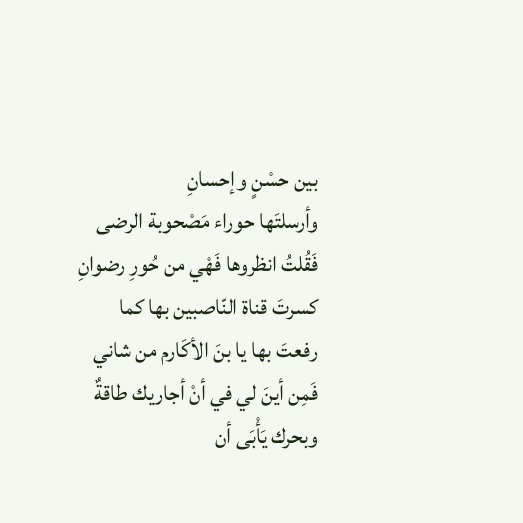بين حسْنٍ وإحسانِ
وأرسلتَها حوراء مَصْحوبة الرضى
فَقُلتُ انظروها فَهْي من حُورِ رضوانِ
كسرتَ قناة النّاصبين بها كما
رفعتَ بها يا بنَ الأكَارم من شاني
فَمِن أينَ لي في أنْ أجاريك طاقةٌ
وبحرك يَأْبَى أن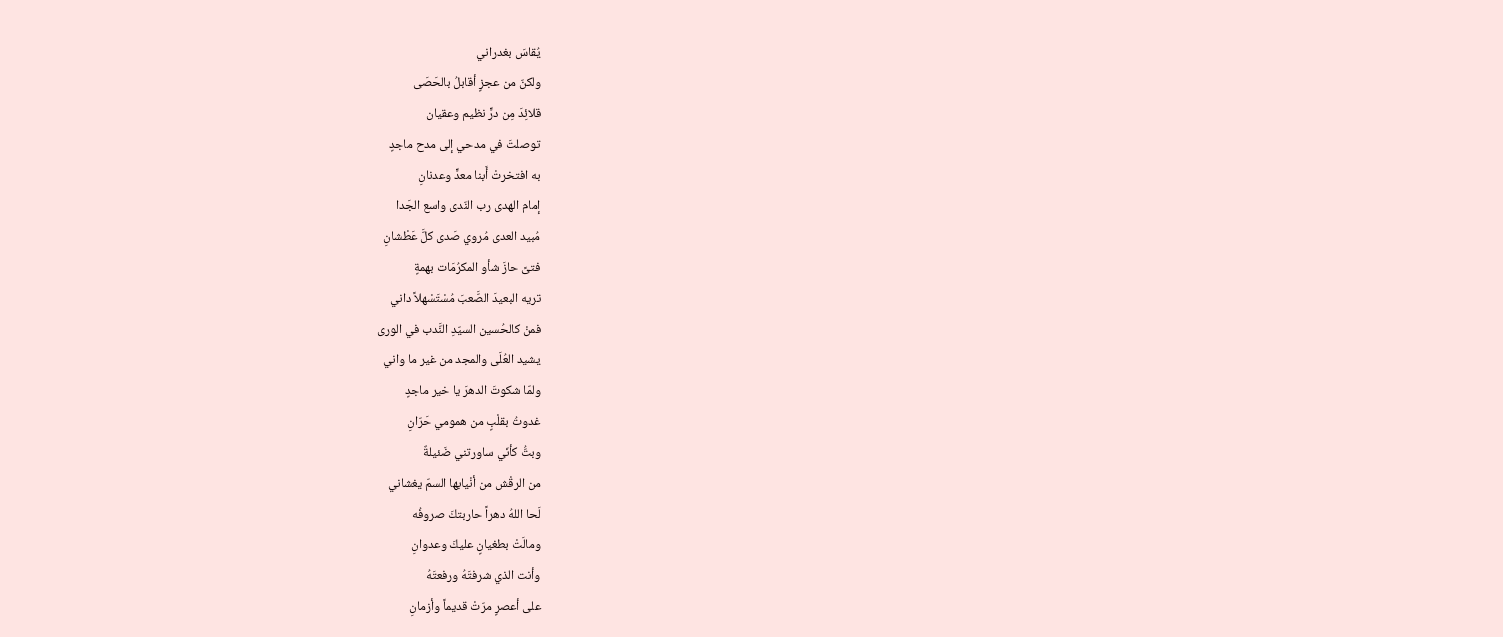يُقاسَ بغدراني
ولكنّ من عجزٍ أقابلُ بالحَصَى
قلائِدَ مِن درٍّ نظيم وعقيان
توصلتَ في مدحي إلى مدح ماجدٍ
به افتخرتْ أَبنا معدٍّ وعدنانِ
إمام الهدى رب النّدى واسع الجَدا
مُبيد العدى مُروي صَدى كلَّ عَطْشانِ
فتىً حازَ شأو المكرُمَات بهمةٍ
تريه البعيدَ الصَّعبَ مُسْتَسْهلاً داني
فمنْ كالحُسين السيّدِ النَّدب في الورى
يشيد العُلَى والمجد من غير ما واني
ولمّا شكوتَ الدهرَ يا خير ماجدٍ
غدوتُ بقلْبٍ من همومي حَرّانِ
وبتُّ كأنّي ساورتني ضَئيلةٌ
من الرقْش من أنْيابها السمّ يغشاني
لَحا اللهُ دهراً حاربتكَ صروفُه
ومالَتْ بطغيانٍ عليكَ وعدوانِ
وأنت الذي شرفتَهُ ورفعتَهُ
على أعصرٍ مرّتْ قديماً وأزمانِ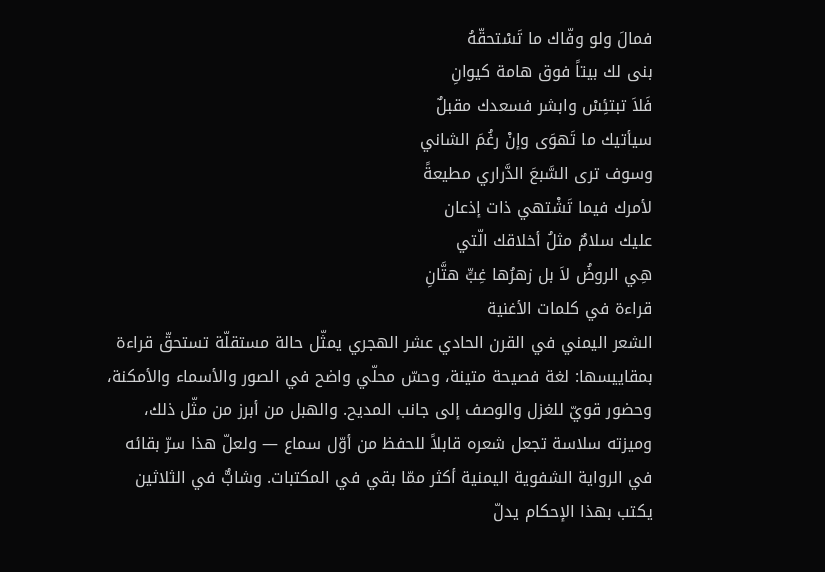فمالَ ولو وفّاك ما تَسْتحقّهُ
بنى لك بيتاً فوق هامة كيوانِ
فَلاَ تبتئِسْ وابشر فسعدك مقبلٌ
سيأتيك ما تَهوَى وإنْ رغُمَ الشاني
وسوف ترى السَّبعَ الدَّراري مطيعةً
لأمرك فيما تَشْتهي ذات إذعان
عليك سلامٌ مثلُ أخلاقك الّتي
هِي الروضُ لاَ بل زهرُها غِبٍّ هتَّانِ
قراءة في كلمات الأغنية
الشعر اليمني في القرن الحادي عشر الهجري يمثّل حالة مستقلّة تستحقّ قراءة بمقاييسها: لغة فصيحة متينة، وحسّ محلّي واضح في الصور والأسماء والأمكنة، وحضور قويّ للغزل والوصف إلى جانب المديح. والهبل من أبرز من مثّل ذلك، وميزته سلاسة تجعل شعره قابلاً للحفظ من أوّل سماع — ولعلّ هذا سرّ بقائه في الرواية الشفوية اليمنية أكثر ممّا بقي في المكتبات. وشابٌّ في الثلاثين يكتب بهذا الإحكام يدلّ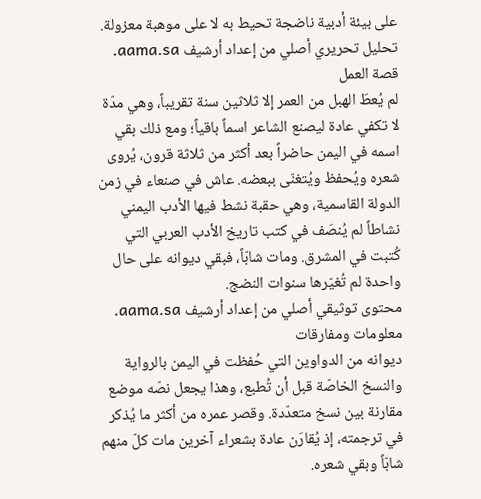على بيئة أدبية ناضجة تحيط به لا على موهبة معزولة.
تحليل تحريري أصلي من إعداد أرشيف aama.sa.
قصة العمل
لم يُعطَ الهبل من العمر إلا ثلاثين سنة تقريباً، وهي مدّة لا تكفي عادة ليصنع الشاعر اسماً باقياً؛ ومع ذلك بقي اسمه في اليمن حاضراً بعد أكثر من ثلاثة قرون، يُروى شعره ويُحفظ ويُتغنّى ببعضه. عاش في صنعاء في زمن الدولة القاسمية، وهي حقبة نشط فيها الأدب اليمني نشاطاً لم يُنصَف في كتب تاريخ الأدب العربي التي كُتبت في المشرق. ومات شابّاً، فبقي ديوانه على حال واحدة لم تُغيّرها سنوات النضج.
محتوى توثيقي أصلي من إعداد أرشيف aama.sa.
معلومات ومفارقات
ديوانه من الدواوين التي حُفظت في اليمن بالرواية والنسخ الخاصّة قبل أن تُطبع، وهذا يجعل نصّه موضع مقارنة بين نسخ متعدّدة. وقصر عمره من أكثر ما يُذكر في ترجمته، إذ يُقارَن عادة بشعراء آخرين مات كلّ منهم شابّاً وبقي شعره.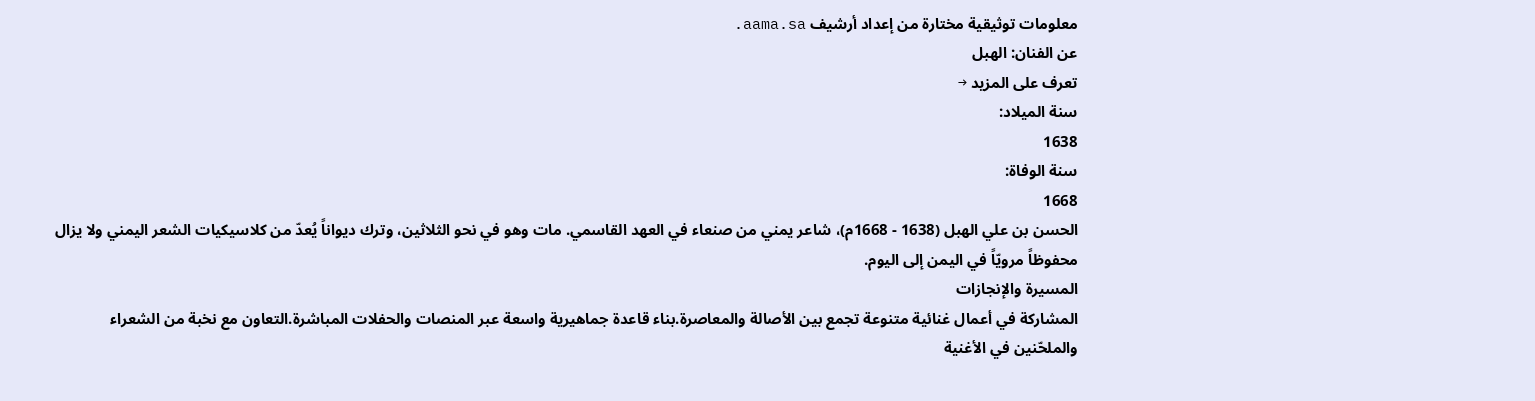معلومات توثيقية مختارة من إعداد أرشيف aama.sa.
عن الفنان: الهبل
تعرف على المزيد →
سنة الميلاد:
1638
سنة الوفاة:
1668
الحسن بن علي الهبل (1638 - 1668م)، شاعر يمني من صنعاء في العهد القاسمي. مات وهو في نحو الثلاثين، وترك ديواناً يُعدّ من كلاسيكيات الشعر اليمني ولا يزال محفوظاً مرويّاً في اليمن إلى اليوم.
المسيرة والإنجازات
المشاركة في أعمال غنائية متنوعة تجمع بين الأصالة والمعاصرة.بناء قاعدة جماهيرية واسعة عبر المنصات والحفلات المباشرة.التعاون مع نخبة من الشعراء والملحّنين في الأغنية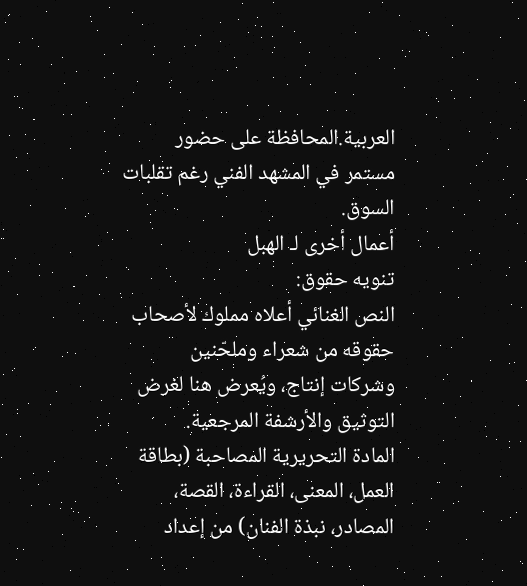العربية.المحافظة على حضور مستمر في المشهد الفني رغم تقلبات السوق.
أعمال أخرى لـ الهبل
تنويه حقوق:
النص الغنائي أعلاه مملوك لأصحاب حقوقه من شعراء وملحّنين وشركات إنتاج، ويُعرض هنا لغرض التوثيق والأرشفة المرجعية.
المادة التحريرية المصاحبة (بطاقة العمل، المعنى، القراءة، القصة، المصادر، نبذة الفنان) من إعداد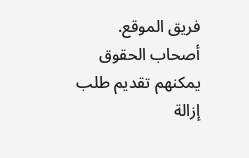فريق الموقع.
أصحاب الحقوق يمكنهم تقديم طلب إزالة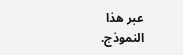عبر هذا النموذج.